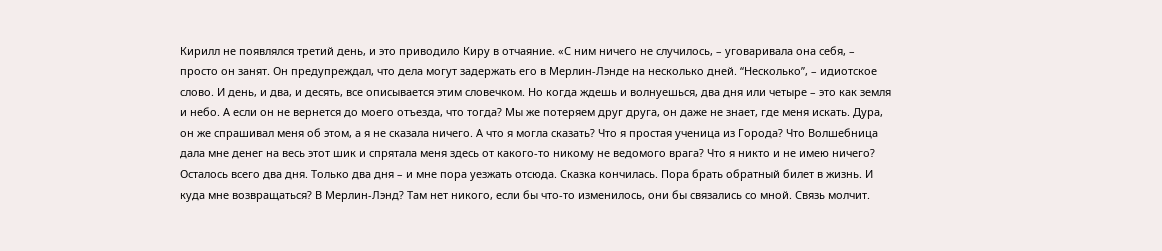Кирилл не появлялся третий день, и это приводило Киру в отчаяние. «С ним ничего не случилось, – уговаривала она себя, – просто он занят. Он предупреждал, что дела могут задержать его в Мерлин-Лэнде на несколько дней. “Несколько”, – идиотское слово. И день, и два, и десять, все описывается этим словечком. Но когда ждешь и волнуешься, два дня или четыре – это как земля и небо. А если он не вернется до моего отъезда, что тогда? Мы же потеряем друг друга, он даже не знает, где меня искать. Дура, он же спрашивал меня об этом, а я не сказала ничего. А что я могла сказать? Что я простая ученица из Города? Что Волшебница дала мне денег на весь этот шик и спрятала меня здесь от какого-то никому не ведомого врага? Что я никто и не имею ничего? Осталось всего два дня. Только два дня – и мне пора уезжать отсюда. Сказка кончилась. Пора брать обратный билет в жизнь. И куда мне возвращаться? В Мерлин-Лэнд? Там нет никого, если бы что-то изменилось, они бы связались со мной. Связь молчит.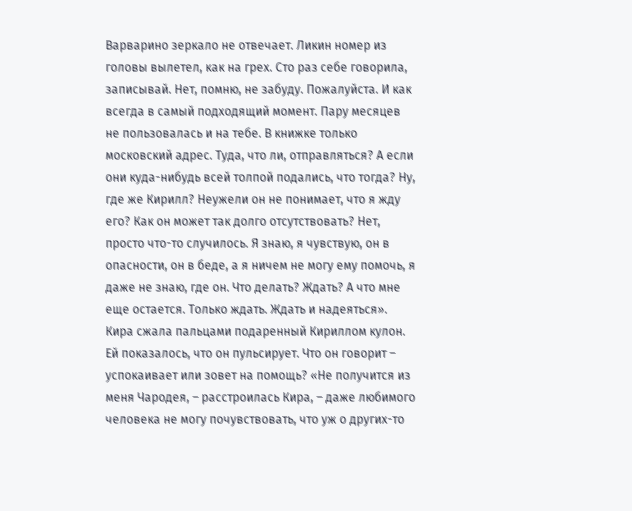Варварино зеркало не отвечает. Ликин номер из головы вылетел, как на грех. Сто раз себе говорила, записывай. Нет, помню, не забуду. Пожалуйста. И как всегда в самый подходящий момент. Пару месяцев не пользовалась и на тебе. В книжке только московский адрес. Туда, что ли, отправляться? А если они куда-нибудь всей толпой подались, что тогда? Ну, где же Кирилл? Неужели он не понимает, что я жду его? Как он может так долго отсутствовать? Нет, просто что-то случилось. Я знаю, я чувствую, он в опасности, он в беде, а я ничем не могу ему помочь, я даже не знаю, где он. Что делать? Ждать? А что мне еще остается. Только ждать. Ждать и надеяться».
Кира сжала пальцами подаренный Кириллом кулон. Ей показалось, что он пульсирует. Что он говорит – успокаивает или зовет на помощь? «Не получится из меня Чародея, – расстроилась Кира, – даже любимого человека не могу почувствовать, что уж о других-то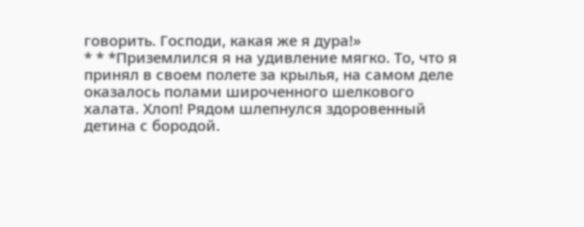говорить. Господи, какая же я дура!»
* * *Приземлился я на удивление мягко. То, что я принял в своем полете за крылья, на самом деле оказалось полами широченного шелкового халата. Хлоп! Рядом шлепнулся здоровенный детина с бородой.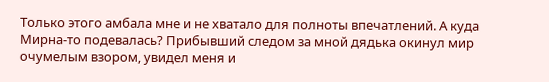Только этого амбала мне и не хватало для полноты впечатлений. А куда Мирна-то подевалась? Прибывший следом за мной дядька окинул мир очумелым взором, увидел меня и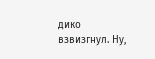дико взвизгнул. Ну,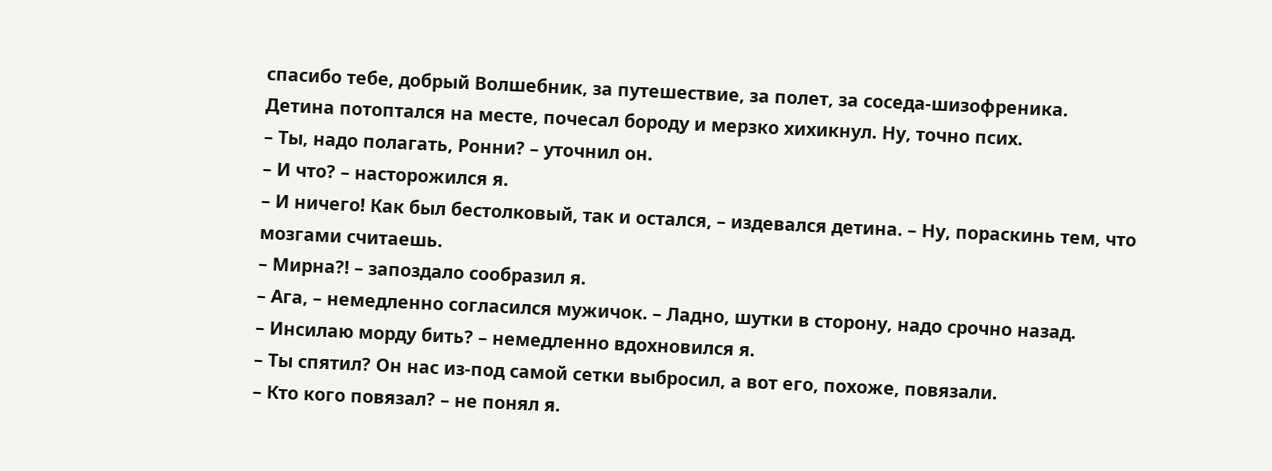спасибо тебе, добрый Волшебник, за путешествие, за полет, за соседа-шизофреника.
Детина потоптался на месте, почесал бороду и мерзко хихикнул. Ну, точно псих.
– Ты, надо полагать, Ронни? – уточнил он.
– И что? – насторожился я.
– И ничего! Как был бестолковый, так и остался, – издевался детина. – Ну, пораскинь тем, что мозгами считаешь.
– Мирна?! – запоздало сообразил я.
– Ага, – немедленно согласился мужичок. – Ладно, шутки в сторону, надо срочно назад.
– Инсилаю морду бить? – немедленно вдохновился я.
– Ты спятил? Он нас из-под самой сетки выбросил, а вот его, похоже, повязали.
– Кто кого повязал? – не понял я.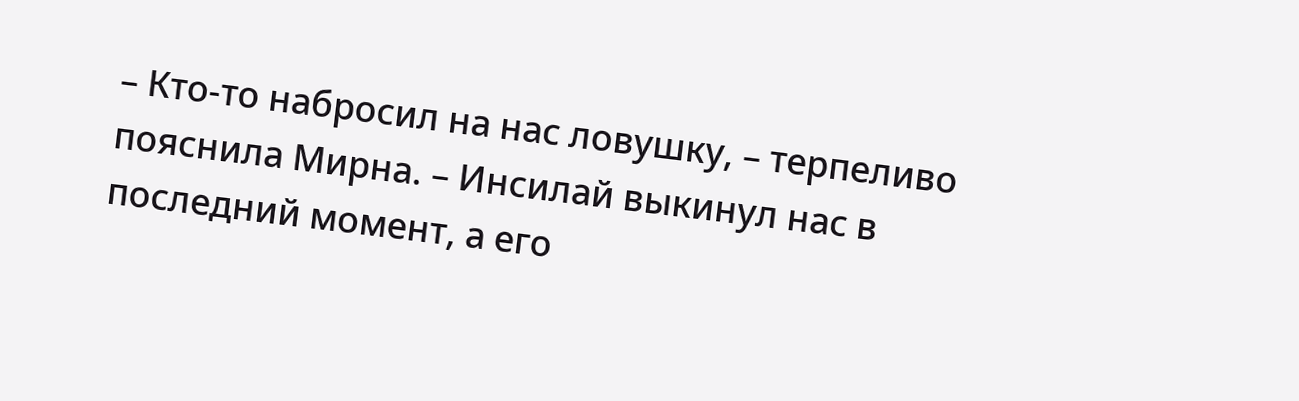– Кто-то набросил на нас ловушку, – терпеливо пояснила Мирна. – Инсилай выкинул нас в последний момент, а его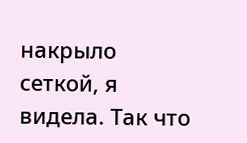накрыло сеткой, я видела. Так что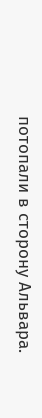потопали в сторону Альвара.